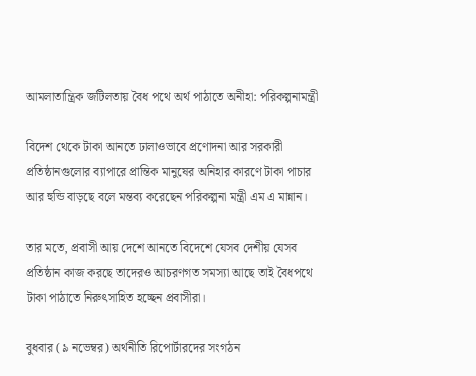আমলাতান্ত্রিক জটিলতায় বৈধ পথে অর্থ পাঠাতে অনীহা: পরিকল্পনামন্ত্রী

বিদেশ থেকে টাকা আনতে ঢালাওভাবে প্রণোদনা আর সরকারী প্রতিষ্ঠানগুলোর ব্যাপারে প্রান্তিক মানুষের অনিহার কারণে টাকা পাচার আর হুন্ডি বাড়ছে বলে মন্তব্য করেছেন পরিকল্পনা মন্ত্রী এম এ মান্নান।

তার মতে, প্রবাসী আয় দেশে আনতে বিদেশে যেসব দেশীয় যেসব প্রতিষ্ঠান কাজ করছে তাদেরও আচরণগত সমস্যা আছে তাই বৈধপথে টাকা পাঠাতে নিরুৎসাহিত হচ্ছেন প্রবাসীরা।

বুধবার (৯ নভেম্বর) অর্থনীতি রিপোর্টারদের সংগঠন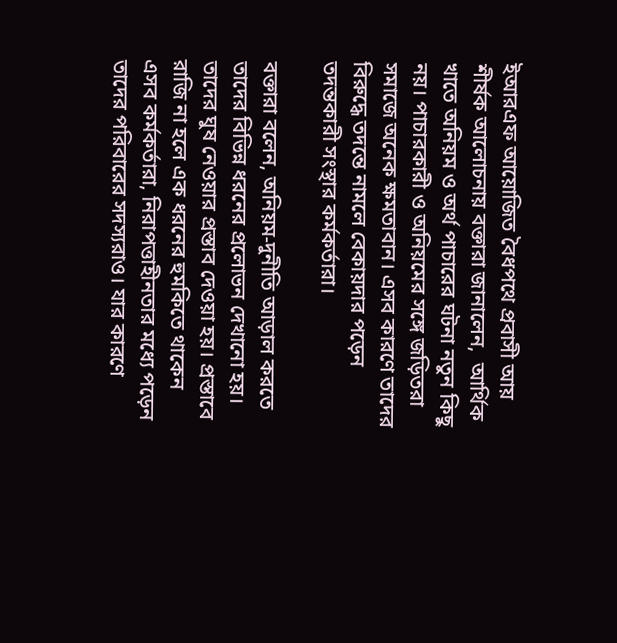ইআরএফ আয়োজিত বৈধপথে প্রবাসী আয় শীর্ষক আলোচনায় বক্তারা জানালেন,  আর্থিক খাতে অনিয়ম ও অর্থ পাচারের ঘটনা নতুন কিছু নয়। পাচারকারী ও অনিয়মের স‌ঙ্গে জ‌ড়িতরা সমাজে অনেক ক্ষমতাবান। এসব কা‌রণে তাদের বিরুদ্ধে তদন্তে নামলে বেকায়দার পড়েন তদন্তকারী সংস্থার কর্মকর্তারা।

বক্তারা বলেন, অনিয়ম-দুনীতি আড়াল করতে তাদের বিভিন্ন ধরনের প্রলোভন দেখা‌নো হয়। তাদের ঘুষ নেওয়ার প্রস্তাব দেওয়া হয়। প্রস্তাবে রাজি না হলে এক ধরনের হুমকিতে থা‌কেন এসব কর্মকর্তারা, নিরাপত্তাহীনতার মধ্যে প‌ড়েন তা‌দের প‌রিবারের সদস্যরাও। যার কার‌ণে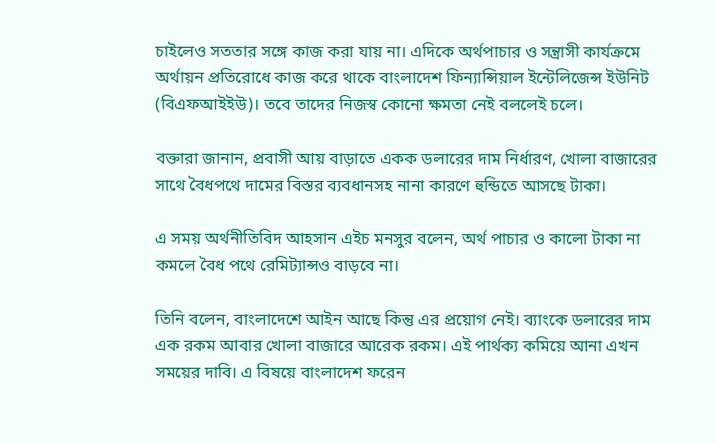চাইলেও সততার সঙ্গে কাজ করা যায় না। এদিকে অর্থপাচার ও সন্ত্রাসী কার্যক্রমে অর্থায়ন প্রতিরোধে কাজ করে থাকে বাংলাদেশ ফিন্যান্সিয়াল ইন্টেলিজেন্স ইউনিট (বিএফআইইউ)। ত‌বে তা‌দের ‌নিজস্ব কো‌নো ক্ষমতা নেই বললেই চলে।

বক্তারা জানান, প্রবাসী আয় বাড়াতে একক ডলারের দাম নির্ধারণ, খোলা বাজারের সাথে বৈধপথে দামের বিস্তর ব্যবধানসহ নানা কারণে হুন্ডিতে আসছে টাকা।

এ সময় অর্থনীতিবিদ আহসান এইচ মনসুর বলেন, অর্থ পাচার ও কালো টাকা না কমলে বৈধ পথে রেমিট্যান্সও বাড়বে না।

তি‌নি ব‌লেন, বাংলাদেশে আইন আছে কিন্তু এর প্রয়োগ নেই। ব্যাংকে ডলারের দাম এক রকম আবার খোলা বাজারে আরেক রকম। এই পার্থক্য কমিয়ে আনা এখন সময়ের দাবি। এ বিষয়ে বাংলাদেশ ফরেন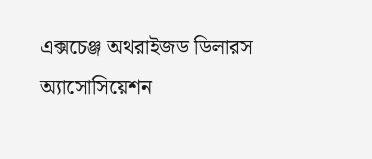এক্সচেঞ্জ অথরাইজড ডিলারস অ্যাসোসিয়েশন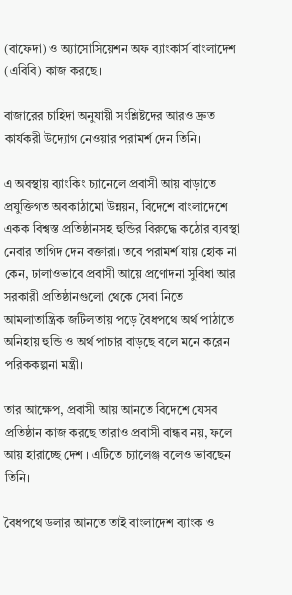(বাফেদা) ও অ্যাসোসিয়েশন অফ ব্যাংকার্স বাংলাদেশ (এবিবি) কাজ করছে।

বাজারের চাহিদা অনুযায়ী সংশ্লিষ্টদের আরও দ্রুত কার্যকরী উদ্যোগ নেওয়ার পরামর্শ দেন তিনি।

এ অবস্থায় ব্যাংকিং চ্যানেলে প্রবাসী আয় বাড়াতে প্রযুক্তিগত অবকাঠামো উন্নয়ন, বিদেশে বাংলাদেশে একক বিশ্বস্ত প্রতিষ্ঠানসহ হুন্ডির বিরুদ্ধে কঠোর ব্যবস্থা নেবার তাগিদ দেন বক্তারা। তবে পরামর্শ যায় হোক না কেন, ঢালাওভাবে প্রবাসী আয়ে প্রণোদনা সুবিধা আর সরকারী প্রতিষ্ঠানগুলো থেকে সেবা নিতে আমলাতান্ত্রিক জটিলতায় পড়ে বৈধপথে অর্থ পাঠাতে অনিহায় হুন্ডি ও অর্থ পাচার বাড়ছে বলে মনে করেন পরিককল্পনা মন্ত্রী।

তার আক্ষেপ, প্রবাসী আয় আনতে বিদেশে যেসব প্রতিষ্ঠান কাজ করছে তারাও প্রবাসী বান্ধব নয়, ফলে আয় হারাচ্ছে দেশ । এটিতে চ্যালেঞ্জ বলেও ভাবছেন তিনি।

বৈধপথে ডলার আনতে তাই বাংলাদেশ ব্যাংক ও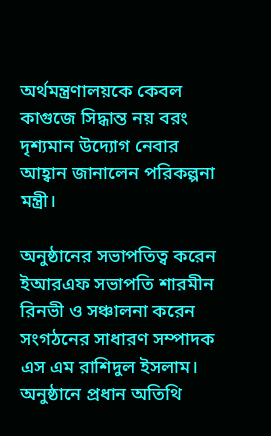অর্থমন্ত্রণালয়কে কেবল কাগুজে সিদ্ধান্ত নয় বরং দৃশ্যমান উদ্যোগ নেবার আহ্বান জানালেন পরিকল্পনা মন্ত্রী।

অনুষ্ঠানের সভাপতিত্ব করেন ইআরএফ সভাপতি শারমীন রিনভী ও সঞ্চালনা করেন সংগঠনের সাধারণ সম্পাদক এস এম রাশিদুল ইসলাম। অনুষ্ঠানে প্রধান অতিথি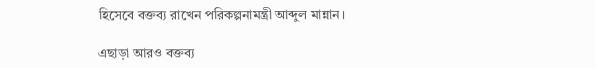হিসেবে বক্তব্য রাখেন পরিকল্পনামন্ত্রী আব্দুল মান্নান।

এছাড়া আরও বক্তব্য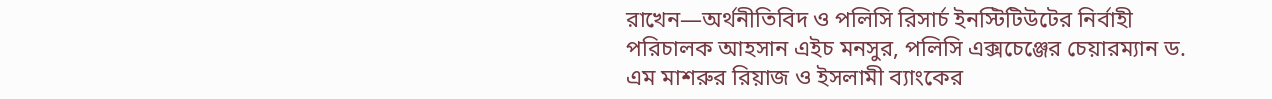রাখেন—অর্থনীতিবিদ ও পলিসি রিসার্চ ইনস্টিটিউটের নির্বাহী পরিচালক আহসান এইচ মনসুর, পলিসি এক্সচেঞ্জের চেয়ারম্যান ড. এম মাশরুর রিয়াজ ও ইসলামী ব্যাংকের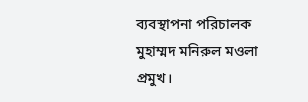ব্যবস্থাপনা পরিচালক মুহাম্মদ মনিরুল মওলা প্রমুখ।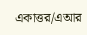একাত্তর/এআর